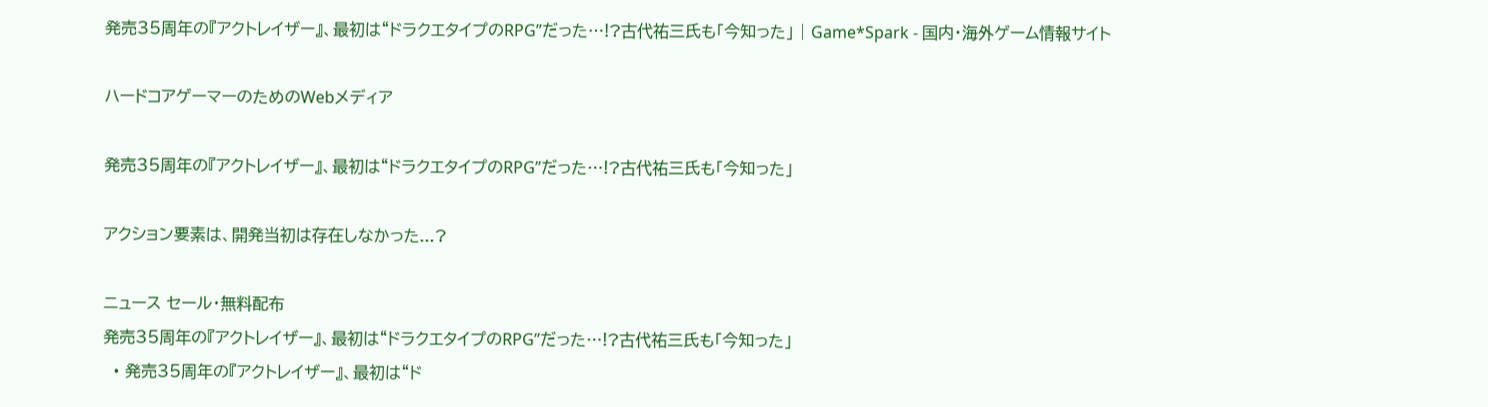発売35周年の『アクトレイザー』、最初は“ドラクエタイプのRPG”だった…!?古代祐三氏も「今知った」 | Game*Spark - 国内・海外ゲーム情報サイト

ハードコアゲーマーのためのWebメディア

発売35周年の『アクトレイザー』、最初は“ドラクエタイプのRPG”だった…!?古代祐三氏も「今知った」

アクション要素は、開発当初は存在しなかった...?

ニュース セール・無料配布
発売35周年の『アクトレイザー』、最初は“ドラクエタイプのRPG”だった…!?古代祐三氏も「今知った」
  • 発売35周年の『アクトレイザー』、最初は“ド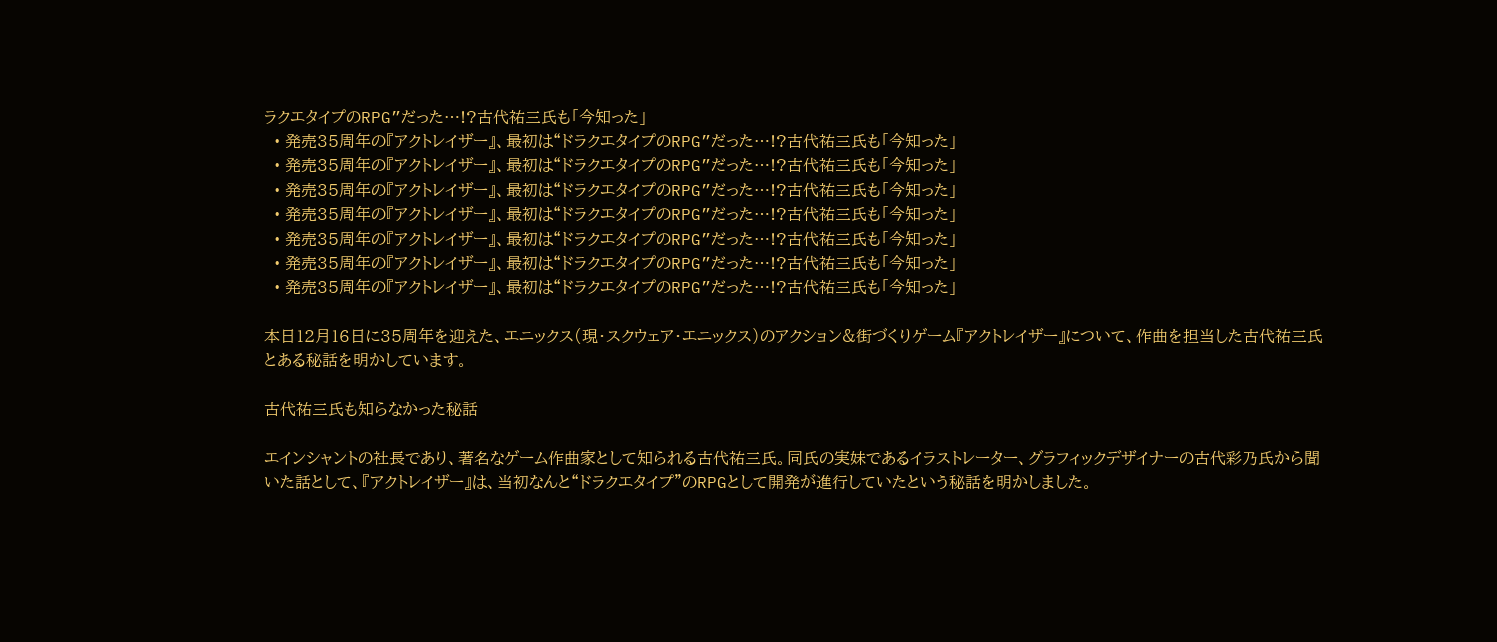ラクエタイプのRPG”だった…!?古代祐三氏も「今知った」
  • 発売35周年の『アクトレイザー』、最初は“ドラクエタイプのRPG”だった…!?古代祐三氏も「今知った」
  • 発売35周年の『アクトレイザー』、最初は“ドラクエタイプのRPG”だった…!?古代祐三氏も「今知った」
  • 発売35周年の『アクトレイザー』、最初は“ドラクエタイプのRPG”だった…!?古代祐三氏も「今知った」
  • 発売35周年の『アクトレイザー』、最初は“ドラクエタイプのRPG”だった…!?古代祐三氏も「今知った」
  • 発売35周年の『アクトレイザー』、最初は“ドラクエタイプのRPG”だった…!?古代祐三氏も「今知った」
  • 発売35周年の『アクトレイザー』、最初は“ドラクエタイプのRPG”だった…!?古代祐三氏も「今知った」
  • 発売35周年の『アクトレイザー』、最初は“ドラクエタイプのRPG”だった…!?古代祐三氏も「今知った」

本日12月16日に35周年を迎えた、エニックス(現・スクウェア・エニックス)のアクション&街づくりゲーム『アクトレイザー』について、作曲を担当した古代祐三氏とある秘話を明かしています。

古代祐三氏も知らなかった秘話

エインシャントの社長であり、著名なゲーム作曲家として知られる古代祐三氏。同氏の実妹であるイラストレーター、グラフィックデザイナーの古代彩乃氏から聞いた話として、『アクトレイザー』は、当初なんと“ドラクエタイプ”のRPGとして開発が進行していたという秘話を明かしました。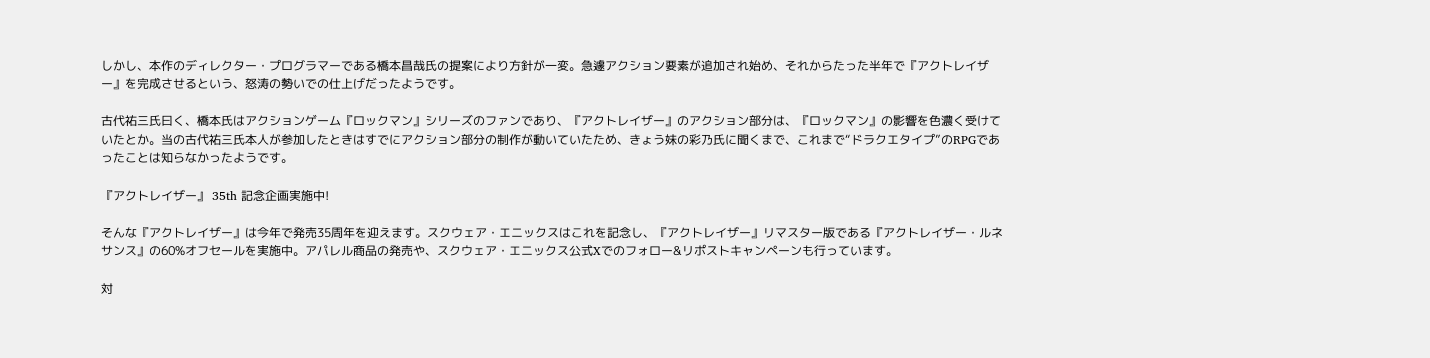しかし、本作のディレクター・プログラマーである橋本昌哉氏の提案により方針が一変。急遽アクション要素が追加され始め、それからたった半年で『アクトレイザー』を完成させるという、怒涛の勢いでの仕上げだったようです。

古代祐三氏曰く、橋本氏はアクションゲーム『ロックマン』シリーズのファンであり、『アクトレイザー』のアクション部分は、『ロックマン』の影響を色濃く受けていたとか。当の古代祐三氏本人が参加したときはすでにアクション部分の制作が動いていたため、きょう妹の彩乃氏に聞くまで、これまで“ドラクエタイプ”のRPGであったことは知らなかったようです。

『アクトレイザー』 35th 記念企画実施中!

そんな『アクトレイザー』は今年で発売35周年を迎えます。スクウェア・エニックスはこれを記念し、『アクトレイザー』リマスター版である『アクトレイザー・ルネサンス』の60%オフセールを実施中。アパレル商品の発売や、スクウェア・エニックス公式Xでのフォロー&リポストキャンペーンも行っています。

対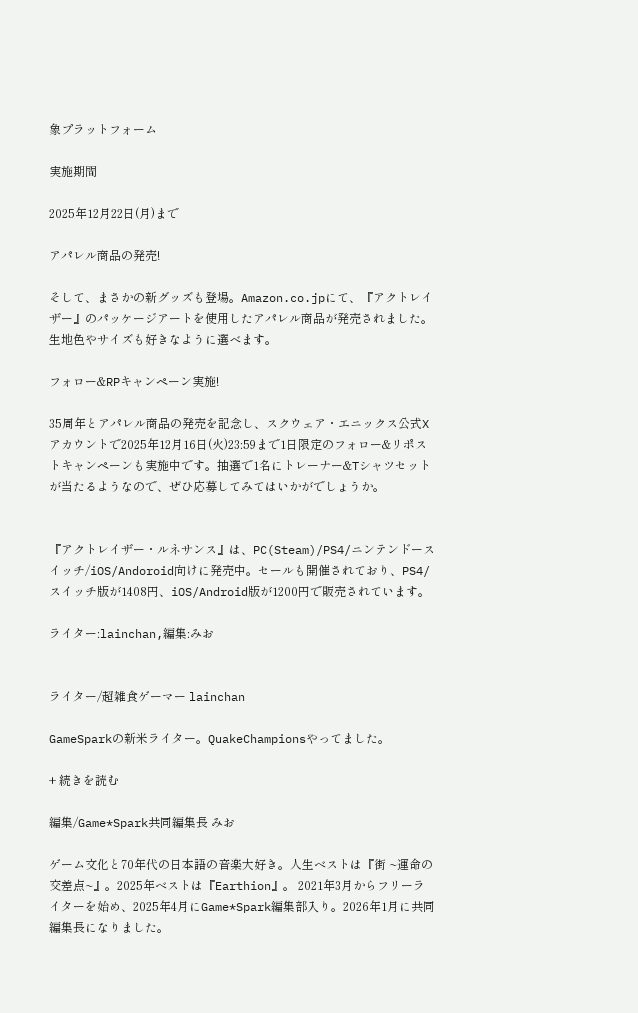象プラットフォーム

実施期間

2025年12月22日(月)まで

アパレル商品の発売!

そして、まさかの新グッズも登場。Amazon.co.jpにて、『アクトレイザー』のパッケージアートを使用したアパレル商品が発売されました。生地色やサイズも好きなように選べます。

フォロー&RPキャンペーン実施!

35周年とアパレル商品の発売を記念し、スクウェア・エニックス公式Xアカウントで2025年12月16日(火)23:59まで1日限定のフォロー&リポストキャンペーンも実施中です。抽選で1名にトレーナー&Tシャツセットが当たるようなので、ぜひ応募してみてはいかがでしょうか。


『アクトレイザー・ルネサンス』は、PC(Steam)/PS4/ニンテンドースイッチ/iOS/Andoroid向けに発売中。セールも開催されており、PS4/スイッチ版が1408円、iOS/Android版が1200円で販売されています。

ライター:lainchan,編集:みお


ライター/超雑食ゲーマー lainchan

GameSparkの新米ライター。QuakeChampionsやってました。

+ 続きを読む

編集/Game*Spark共同編集長 みお

ゲーム文化と70年代の日本語の音楽大好き。人生ベストは『街 ~運命の交差点~』。2025年ベストは『Earthion』。 2021年3月からフリーライターを始め、2025年4月にGame*Spark編集部入り。2026年1月に共同編集長になりました。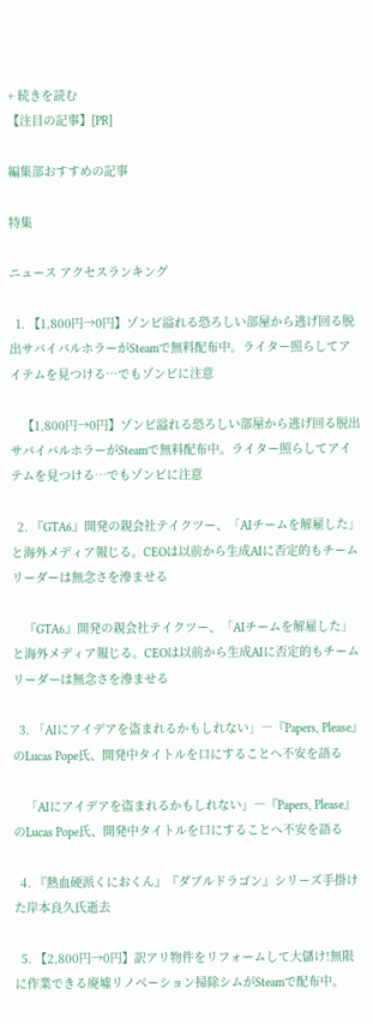+ 続きを読む
【注目の記事】[PR]

編集部おすすめの記事

特集

ニュース アクセスランキング

  1. 【1,800円→0円】ゾンビ溢れる恐ろしい部屋から逃げ回る脱出サバイバルホラーがSteamで無料配布中。ライター照らしてアイテムを見つける…でもゾンビに注意

    【1,800円→0円】ゾンビ溢れる恐ろしい部屋から逃げ回る脱出サバイバルホラーがSteamで無料配布中。ライター照らしてアイテムを見つける…でもゾンビに注意

  2. 『GTA6』開発の親会社テイクツー、「AIチームを解雇した」と海外メディア報じる。CEOは以前から生成AIに否定的もチームリーダーは無念さを滲ませる

    『GTA6』開発の親会社テイクツー、「AIチームを解雇した」と海外メディア報じる。CEOは以前から生成AIに否定的もチームリーダーは無念さを滲ませる

  3. 「AIにアイデアを盗まれるかもしれない」―『Papers, Please』のLucas Pope氏、開発中タイトルを口にすることへ不安を語る

    「AIにアイデアを盗まれるかもしれない」―『Papers, Please』のLucas Pope氏、開発中タイトルを口にすることへ不安を語る

  4. 『熱血硬派くにおくん』『ダブルドラゴン』シリーズ手掛けた岸本良久氏逝去

  5. 【2,800円→0円】訳アリ物件をリフォームして大儲け!無限に作業できる廃墟リノベーション掃除シムがSteamで配布中。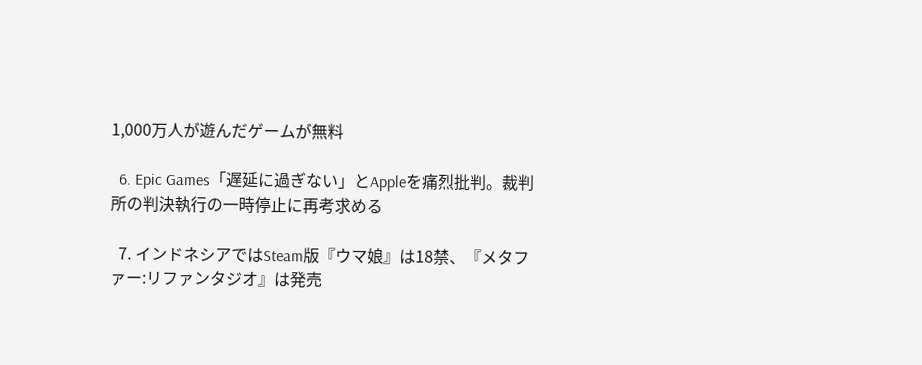1,000万人が遊んだゲームが無料

  6. Epic Games「遅延に過ぎない」とAppleを痛烈批判。裁判所の判決執行の一時停止に再考求める

  7. インドネシアではSteam版『ウマ娘』は18禁、『メタファー:リファンタジオ』は発売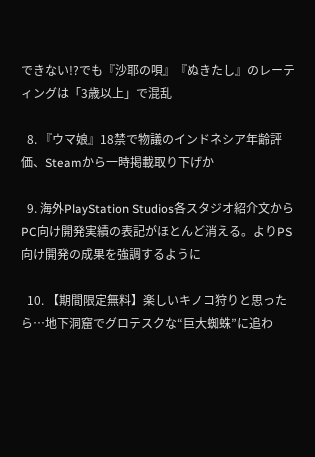できない!?でも『沙耶の唄』『ぬきたし』のレーティングは「3歳以上」で混乱

  8. 『ウマ娘』18禁で物議のインドネシア年齢評価、Steamから一時掲載取り下げか

  9. 海外PlayStation Studios各スタジオ紹介文からPC向け開発実績の表記がほとんど消える。よりPS向け開発の成果を強調するように

  10. 【期間限定無料】楽しいキノコ狩りと思ったら…地下洞窟でグロテスクな“巨大蜘蛛”に追わ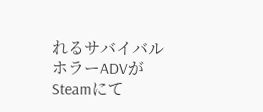れるサバイバルホラーADVがSteamにて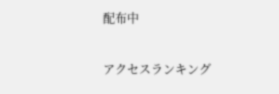配布中

アクセスランキング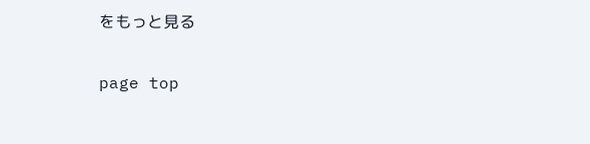をもっと見る

page top